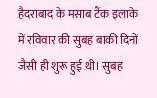हैदराबाद के मसाब टैंक इलाके में रविवार की सुबह बाकी दिनों जैसी ही शुरू हुई थी। सुबह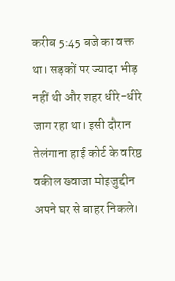करीब 5:45 बजे का वक्त था। सड़कों पर ज्यादा भीड़ नहीं थी और शहर धीरे-धीरे जाग रहा था। इसी दौरान तेलंगाना हाई कोर्ट के वरिष्ठ वकील ख्वाजा मोइजुद्दीन अपने घर से बाहर निकले।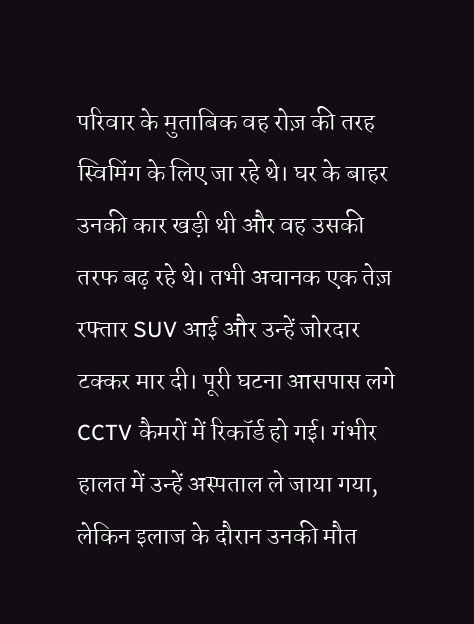परिवार के मुताबिक वह रोज़ की तरह स्विमिंग के लिए जा रहे थे। घर के बाहर उनकी कार खड़ी थी और वह उसकी तरफ बढ़ रहे थे। तभी अचानक एक तेज़ रफ्तार SUV आई और उन्हें जोरदार टक्कर मार दी। पूरी घटना आसपास लगे CCTV कैमरों में रिकॉर्ड हो गई। गंभीर हालत में उन्हें अस्पताल ले जाया गया, लेकिन इलाज के दौरान उनकी मौत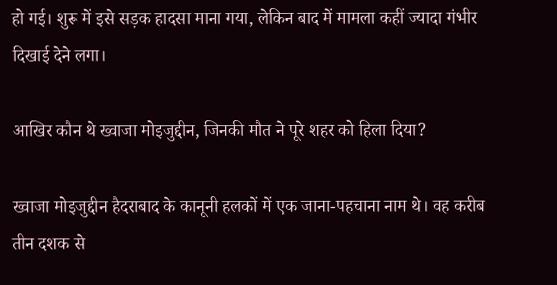हो गई। शुरू में इसे सड़क हादसा माना गया, लेकिन बाद में मामला कहीं ज्यादा गंभीर दिखाई देने लगा।

आखिर कौन थे ख्वाजा मोइजुद्दीन, जिनकी मौत ने पूरे शहर को हिला दिया?

ख्वाजा मोइजुद्दीन हैदराबाद के कानूनी हलकों में एक जाना-पहचाना नाम थे। वह करीब तीन दशक से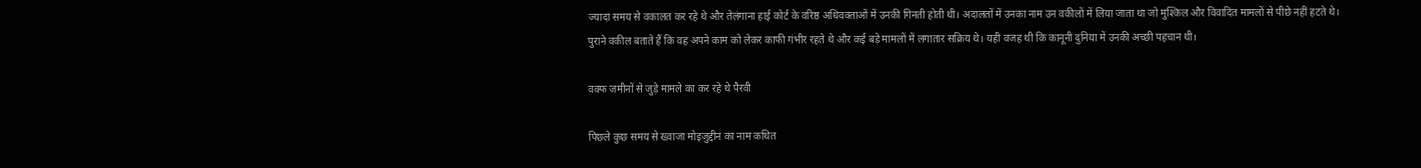ज्यादा समय से वकालत कर रहे थे और तेलंगाना हाई कोर्ट के वरिष्ठ अधिवक्ताओं में उनकी गिनती होती थी। अदालतों में उनका नाम उन वकीलों में लिया जाता था जो मुश्किल और विवादित मामलों से पीछे नहीं हटते थे। पुराने वकील बताते हैं कि वह अपने काम को लेकर काफी गंभीर रहते थे और कई बड़े मामलों में लगातार सक्रिय थे। यही वजह थी कि कानूनी दुनिया में उनकी अच्छी पहचान थी।

वक्फ जमीनों से जुड़े मामले का कर रहे थे पैरवी

पिछले कुछ समय से ख्वाजा मोइजुद्दीन का नाम कथित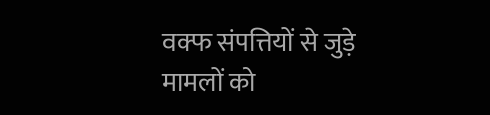वक्फ संपत्तियों से जुड़े मामलों को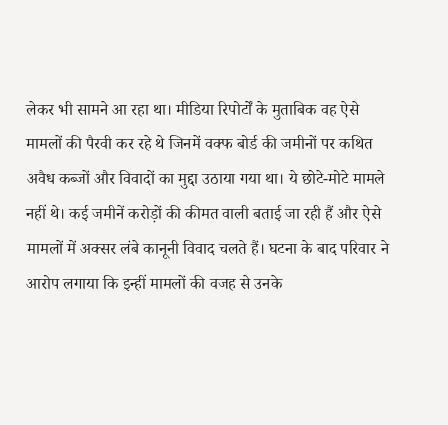लेकर भी सामने आ रहा था। मीडिया रिपोर्टों के मुताबिक वह ऐसे मामलों की पैरवी कर रहे थे जिनमें वक्फ बोर्ड की जमीनों पर कथित अवैध कब्जों और विवादों का मुद्दा उठाया गया था। ये छोटे-मोटे मामले नहीं थे। कई जमीनें करोड़ों की कीमत वाली बताई जा रही हैं और ऐसे मामलों में अक्सर लंबे कानूनी विवाद चलते हैं। घटना के बाद परिवार ने आरोप लगाया कि इन्हीं मामलों की वजह से उनके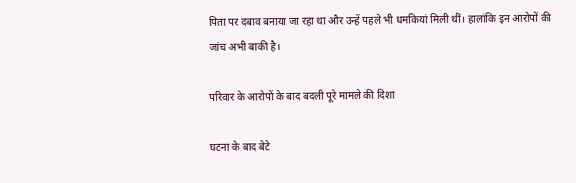पिता पर दबाव बनाया जा रहा था और उन्हें पहले भी धमकियां मिली थीं। हालांकि इन आरोपों की जांच अभी बाकी है।

परिवार के आरोपों के बाद बदली पूरे मामले की दिशा

घटना के बाद बेटे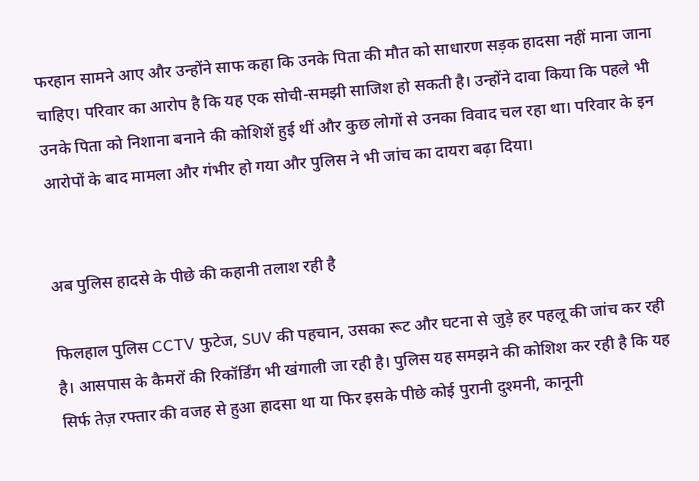फरहान सामने आए और उन्होंने साफ कहा कि उनके पिता की मौत को साधारण सड़क हादसा नहीं माना जाना चाहिए। परिवार का आरोप है कि यह एक सोची-समझी साजिश हो सकती है। उन्होंने दावा किया कि पहले भी उनके पिता को निशाना बनाने की कोशिशें हुई थीं और कुछ लोगों से उनका विवाद चल रहा था। परिवार के इन आरोपों के बाद मामला और गंभीर हो गया और पुलिस ने भी जांच का दायरा बढ़ा दिया।


अब पुलिस हादसे के पीछे की कहानी तलाश रही है

फिलहाल पुलिस CCTV फुटेज, SUV की पहचान, उसका रूट और घटना से जुड़े हर पहलू की जांच कर रही है। आसपास के कैमरों की रिकॉर्डिंग भी खंगाली जा रही है। पुलिस यह समझने की कोशिश कर रही है कि यह सिर्फ तेज़ रफ्तार की वजह से हुआ हादसा था या फिर इसके पीछे कोई पुरानी दुश्मनी, कानूनी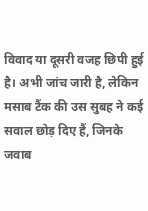विवाद या दूसरी वजह छिपी हुई है। अभी जांच जारी है, लेकिन मसाब टैंक की उस सुबह ने कई सवाल छोड़ दिए हैं, जिनके जवाब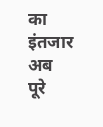का इंतजार अब पूरे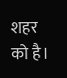शहर को है।